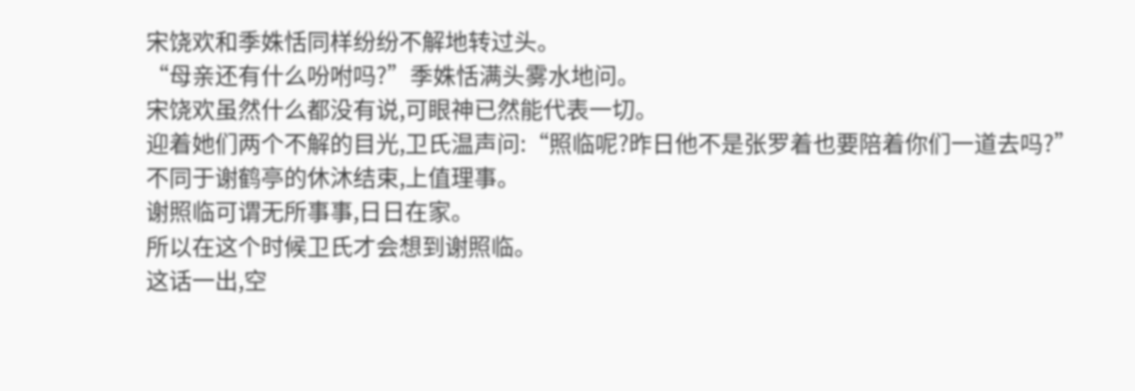宋饶欢和季姝恬同样纷纷不解地转过头。
“母亲还有什么吩咐吗?”季姝恬满头雾水地问。
宋饶欢虽然什么都没有说,可眼神已然能代表一切。
迎着她们两个不解的目光,卫氏温声问:“照临呢?昨日他不是张罗着也要陪着你们一道去吗?”
不同于谢鹤亭的休沐结束,上值理事。
谢照临可谓无所事事,日日在家。
所以在这个时候卫氏才会想到谢照临。
这话一出,空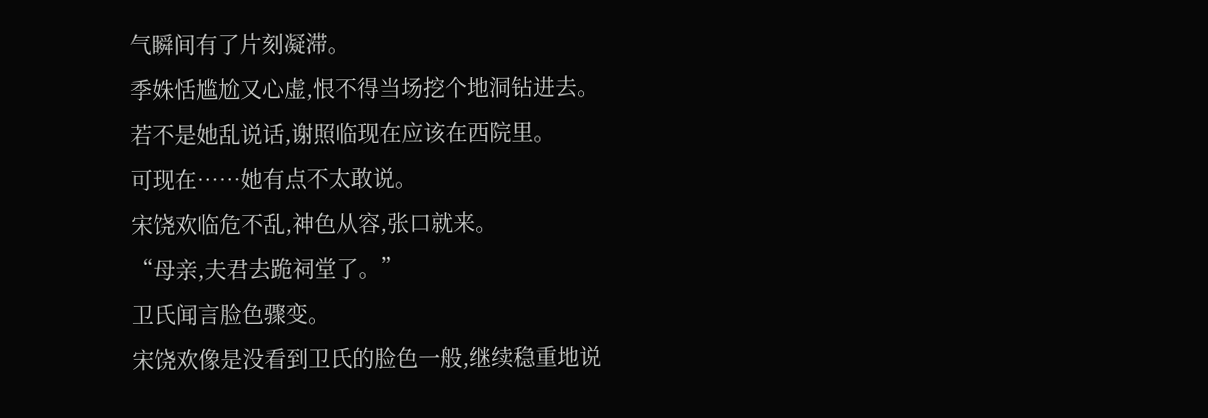气瞬间有了片刻凝滞。
季姝恬尴尬又心虚,恨不得当场挖个地洞钻进去。
若不是她乱说话,谢照临现在应该在西院里。
可现在……她有点不太敢说。
宋饶欢临危不乱,神色从容,张口就来。
“母亲,夫君去跪祠堂了。”
卫氏闻言脸色骤变。
宋饶欢像是没看到卫氏的脸色一般,继续稳重地说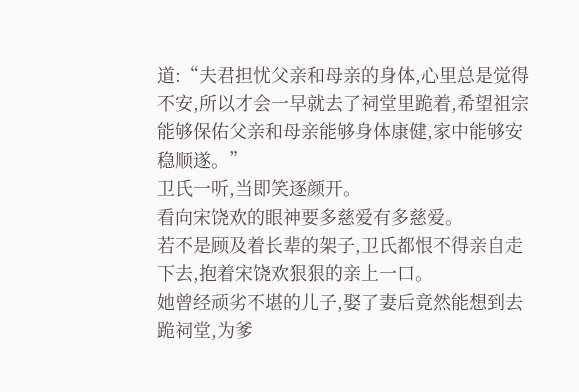道:“夫君担忧父亲和母亲的身体,心里总是觉得不安,所以才会一早就去了祠堂里跪着,希望祖宗能够保佑父亲和母亲能够身体康健,家中能够安稳顺遂。”
卫氏一听,当即笑逐颜开。
看向宋饶欢的眼神要多慈爱有多慈爱。
若不是顾及着长辈的架子,卫氏都恨不得亲自走下去,抱着宋饶欢狠狠的亲上一口。
她曾经顽劣不堪的儿子,娶了妻后竟然能想到去跪祠堂,为爹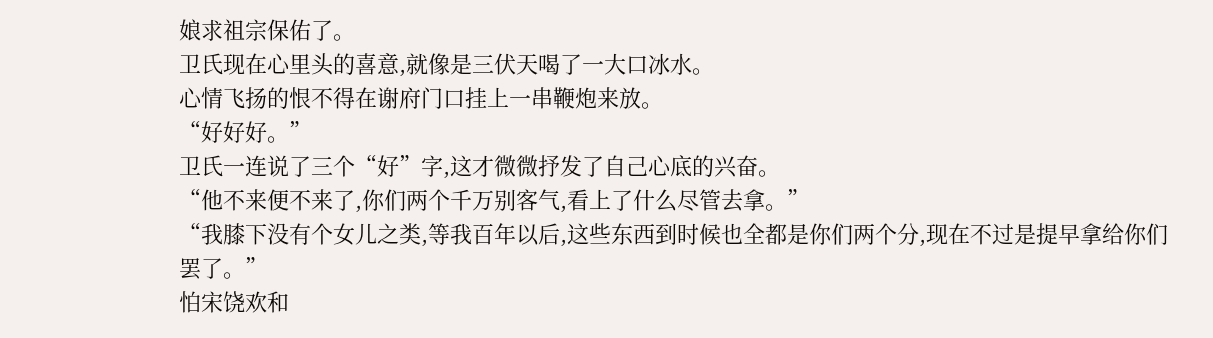娘求祖宗保佑了。
卫氏现在心里头的喜意,就像是三伏天喝了一大口冰水。
心情飞扬的恨不得在谢府门口挂上一串鞭炮来放。
“好好好。”
卫氏一连说了三个“好”字,这才微微抒发了自己心底的兴奋。
“他不来便不来了,你们两个千万别客气,看上了什么尽管去拿。”
“我膝下没有个女儿之类,等我百年以后,这些东西到时候也全都是你们两个分,现在不过是提早拿给你们罢了。”
怕宋饶欢和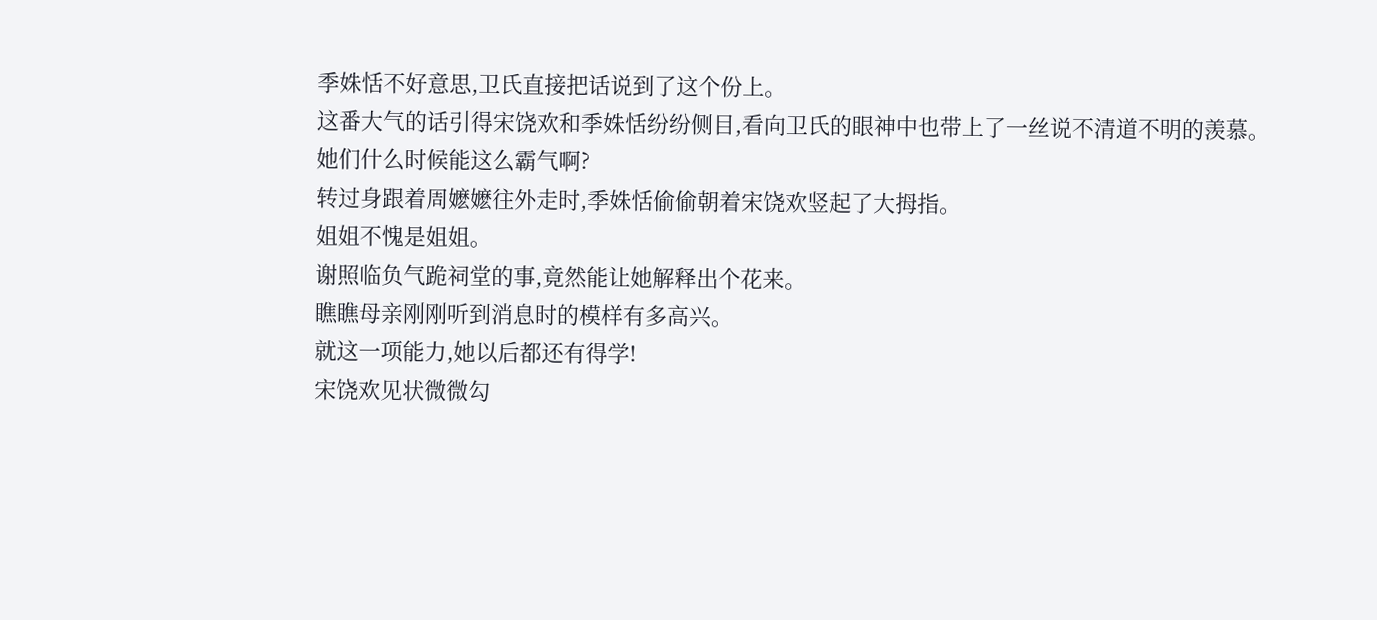季姝恬不好意思,卫氏直接把话说到了这个份上。
这番大气的话引得宋饶欢和季姝恬纷纷侧目,看向卫氏的眼神中也带上了一丝说不清道不明的羡慕。
她们什么时候能这么霸气啊?
转过身跟着周嬷嬷往外走时,季姝恬偷偷朝着宋饶欢竖起了大拇指。
姐姐不愧是姐姐。
谢照临负气跪祠堂的事,竟然能让她解释出个花来。
瞧瞧母亲刚刚听到消息时的模样有多高兴。
就这一项能力,她以后都还有得学!
宋饶欢见状微微勾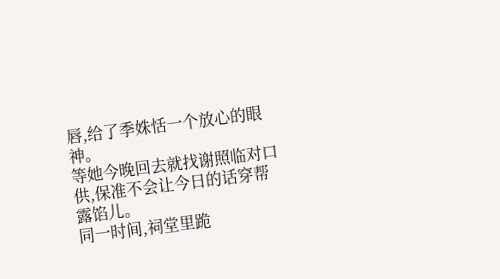唇,给了季姝恬一个放心的眼神。
等她今晚回去就找谢照临对口供,保准不会让今日的话穿帮露馅儿。
同一时间,祠堂里跪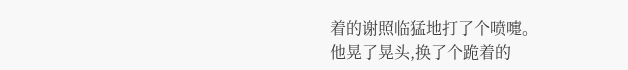着的谢照临猛地打了个喷嚏。
他晃了晃头,换了个跪着的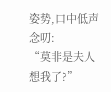姿势,口中低声念叨:
“莫非是夫人想我了?”